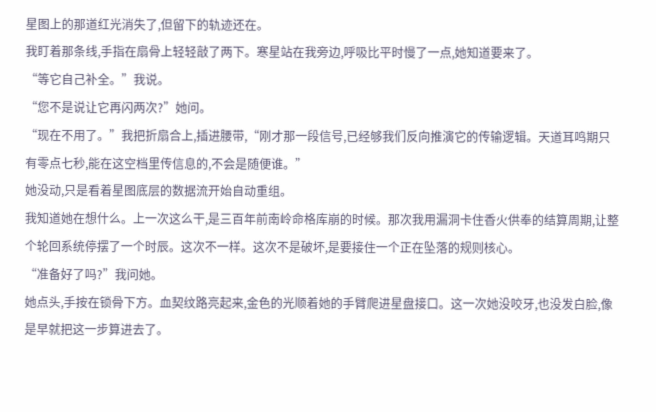星图上的那道红光消失了,但留下的轨迹还在。
我盯着那条线,手指在扇骨上轻轻敲了两下。寒星站在我旁边,呼吸比平时慢了一点,她知道要来了。
“等它自己补全。”我说。
“您不是说让它再闪两次?”她问。
“现在不用了。”我把折扇合上,插进腰带,“刚才那一段信号,已经够我们反向推演它的传输逻辑。天道耳鸣期只有零点七秒,能在这空档里传信息的,不会是随便谁。”
她没动,只是看着星图底层的数据流开始自动重组。
我知道她在想什么。上一次这么干,是三百年前南岭命格库崩的时候。那次我用漏洞卡住香火供奉的结算周期,让整个轮回系统停摆了一个时辰。这次不一样。这次不是破坏,是要接住一个正在坠落的规则核心。
“准备好了吗?”我问她。
她点头,手按在锁骨下方。血契纹路亮起来,金色的光顺着她的手臂爬进星盘接口。这一次她没咬牙,也没发白脸,像是早就把这一步算进去了。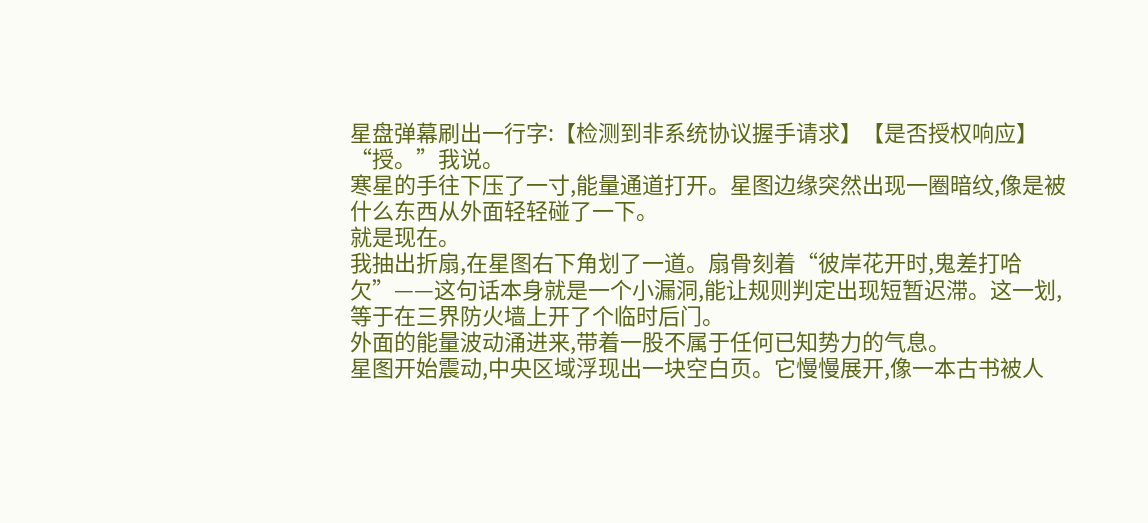星盘弹幕刷出一行字:【检测到非系统协议握手请求】【是否授权响应】
“授。”我说。
寒星的手往下压了一寸,能量通道打开。星图边缘突然出现一圈暗纹,像是被什么东西从外面轻轻碰了一下。
就是现在。
我抽出折扇,在星图右下角划了一道。扇骨刻着“彼岸花开时,鬼差打哈欠”——这句话本身就是一个小漏洞,能让规则判定出现短暂迟滞。这一划,等于在三界防火墙上开了个临时后门。
外面的能量波动涌进来,带着一股不属于任何已知势力的气息。
星图开始震动,中央区域浮现出一块空白页。它慢慢展开,像一本古书被人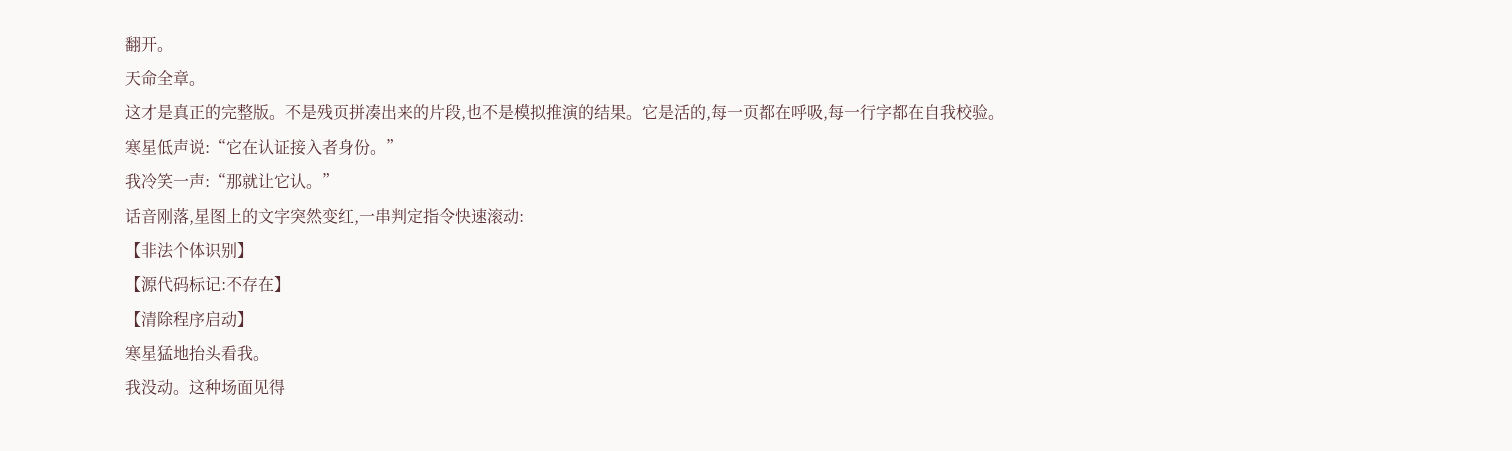翻开。
天命全章。
这才是真正的完整版。不是残页拼凑出来的片段,也不是模拟推演的结果。它是活的,每一页都在呼吸,每一行字都在自我校验。
寒星低声说:“它在认证接入者身份。”
我冷笑一声:“那就让它认。”
话音刚落,星图上的文字突然变红,一串判定指令快速滚动:
【非法个体识别】
【源代码标记:不存在】
【清除程序启动】
寒星猛地抬头看我。
我没动。这种场面见得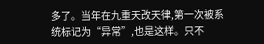多了。当年在九重天改天律,第一次被系统标记为“异常”,也是这样。只不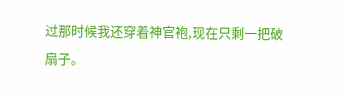过那时候我还穿着神官袍,现在只剩一把破扇子。